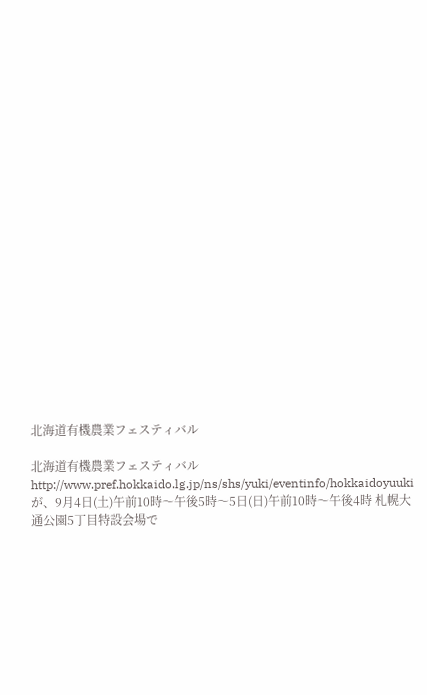北海道有機農業フェスティバル

北海道有機農業フェスティバルhttp://www.pref.hokkaido.lg.jp/ns/shs/yuki/eventinfo/hokkaidoyuukiが、9月4日(土)午前10時〜午後5時〜5日(日)午前10時〜午後4時 札幌大通公園5丁目特設会場で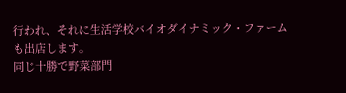行われ、それに生活学校バイオダイナミック・ファームも出店します。
同じ十勝で野菜部門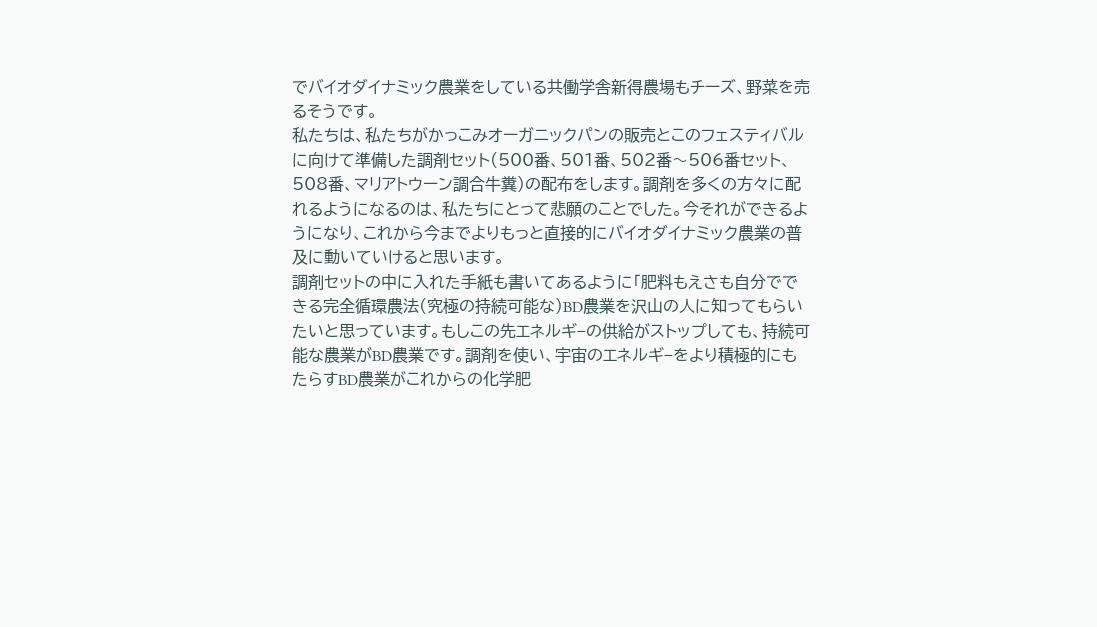でバイオダイナミック農業をしている共働学舎新得農場もチーズ、野菜を売るそうです。
私たちは、私たちがかっこみオーガニックパンの販売とこのフェスティバルに向けて準備した調剤セット(500番、501番、502番〜506番セット、508番、マリアトウーン調合牛糞)の配布をします。調剤を多くの方々に配れるようになるのは、私たちにとって悲願のことでした。今それができるようになり、これから今までよりもっと直接的にバイオダイナミック農業の普及に動いていけると思います。
調剤セットの中に入れた手紙も書いてあるように「肥料もえさも自分でできる完全循環農法(究極の持続可能な)BD農業を沢山の人に知ってもらいたいと思っています。もしこの先エネルギ−の供給がストップしても、持続可能な農業がBD農業です。調剤を使い、宇宙のエネルギ−をより積極的にもたらすBD農業がこれからの化学肥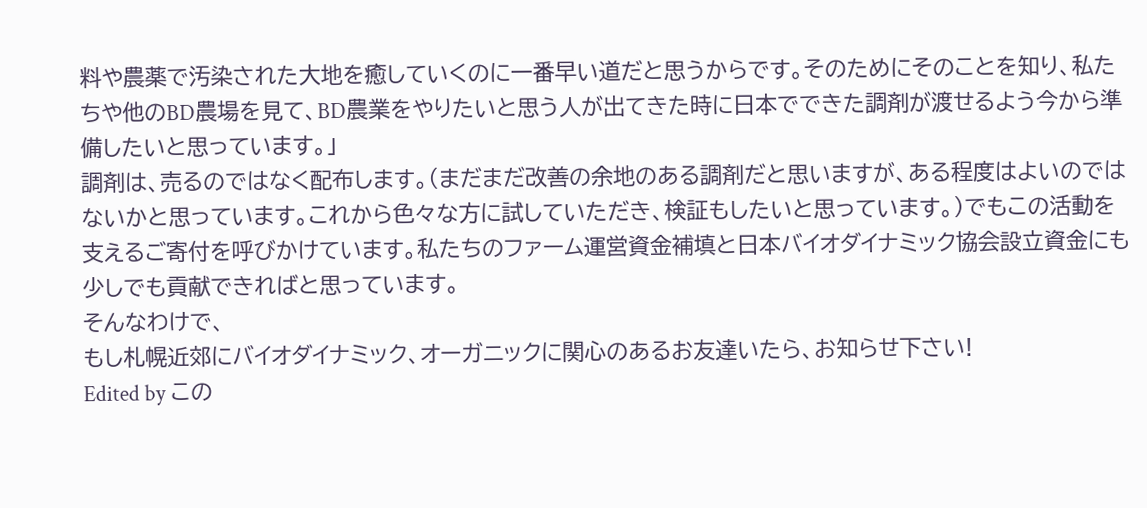料や農薬で汚染された大地を癒していくのに一番早い道だと思うからです。そのためにそのことを知り、私たちや他のBD農場を見て、BD農業をやりたいと思う人が出てきた時に日本でできた調剤が渡せるよう今から準備したいと思っています。」
調剤は、売るのではなく配布します。(まだまだ改善の余地のある調剤だと思いますが、ある程度はよいのではないかと思っています。これから色々な方に試していただき、検証もしたいと思っています。)でもこの活動を支えるご寄付を呼びかけています。私たちのファーム運営資金補填と日本バイオダイナミック協会設立資金にも少しでも貢献できればと思っています。
そんなわけで、
もし札幌近郊にバイオダイナミック、オーガニックに関心のあるお友達いたら、お知らせ下さい!
Edited by この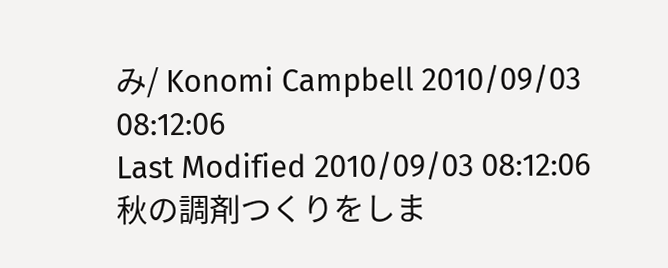み/ Konomi Campbell 2010/09/03 08:12:06
Last Modified 2010/09/03 08:12:06
秋の調剤つくりをしま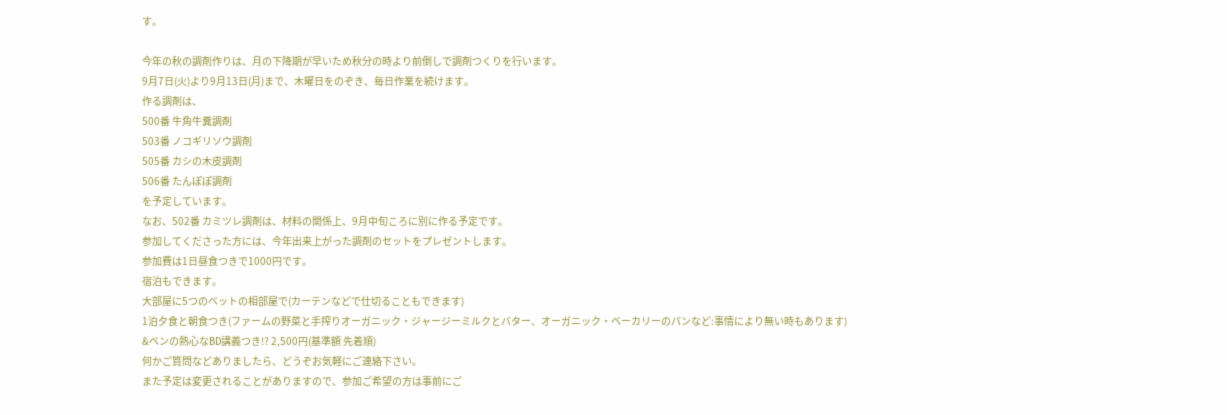す。

今年の秋の調剤作りは、月の下降期が早いため秋分の時より前倒しで調剤つくりを行います。
9月7日(火)より9月13日(月)まで、木曜日をのぞき、毎日作業を続けます。
作る調剤は、
500番 牛角牛糞調剤
503番 ノコギリソウ調剤
505番 カシの木皮調剤
506番 たんぽぽ調剤
を予定しています。
なお、502番 カミツレ調剤は、材料の関係上、9月中旬ころに別に作る予定です。
参加してくださった方には、今年出来上がった調剤のセットをプレゼントします。
参加費は1日昼食つきで1000円です。
宿泊もできます。
大部屋に5つのベットの相部屋で(カーテンなどで仕切ることもできます)
1泊夕食と朝食つき(ファームの野菜と手搾りオーガニック・ジャージーミルクとバター、オーガニック・ベーカリーのパンなど:事情により無い時もあります)
&ベンの熱心なBD講義つき!? 2,500円(基準額 先着順)
何かご質問などありましたら、どうぞお気軽にご連絡下さい。
また予定は変更されることがありますので、参加ご希望の方は事前にご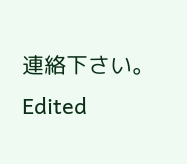連絡下さい。
Edited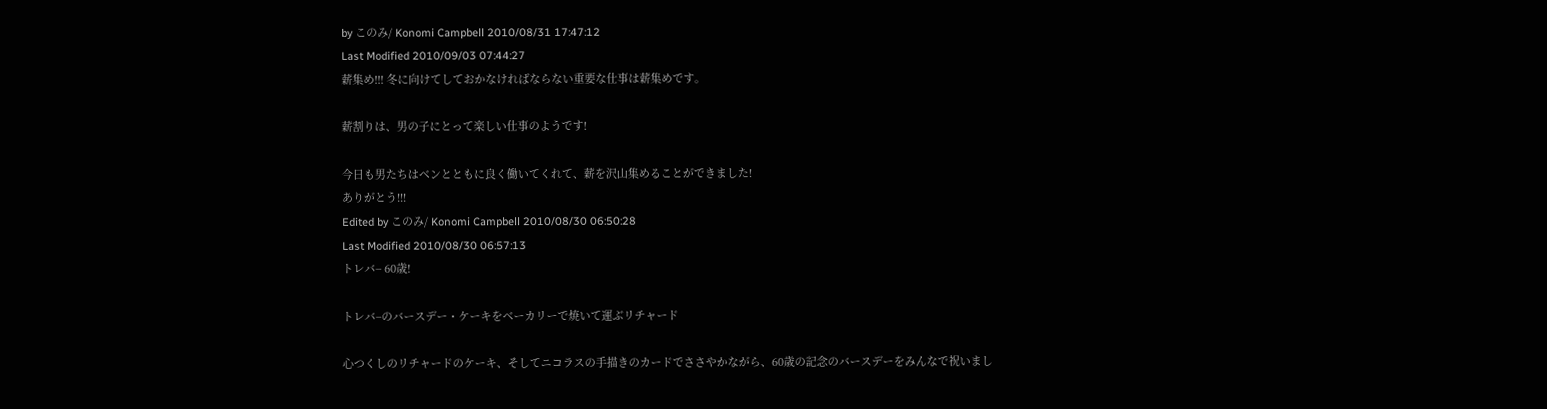by このみ/ Konomi Campbell 2010/08/31 17:47:12
Last Modified 2010/09/03 07:44:27
薪集め!!! 冬に向けてしておかなければならない重要な仕事は薪集めです。

薪割りは、男の子にとって楽しい仕事のようです!

今日も男たちはベンとともに良く働いてくれて、薪を沢山集めることができました!
ありがとう!!!
Edited by このみ/ Konomi Campbell 2010/08/30 06:50:28
Last Modified 2010/08/30 06:57:13
トレバ− 60歳!

トレバ−のバースデー・ケーキをベーカリーで焼いて運ぶリチャード

心つくしのリチャードのケーキ、そしてニコラスの手描きのカードでささやかながら、60歳の記念のバースデーをみんなで祝いまし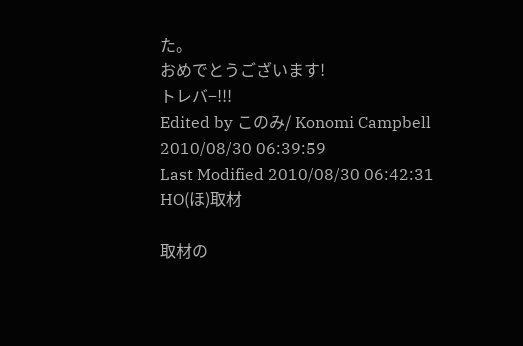た。
おめでとうございます!
トレバ−!!!
Edited by このみ/ Konomi Campbell 2010/08/30 06:39:59
Last Modified 2010/08/30 06:42:31
HO(ほ)取材

取材の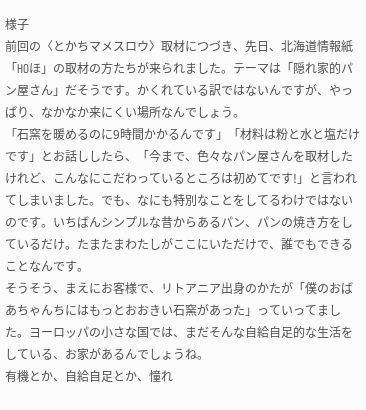様子
前回の〈とかちマメスロウ〉取材につづき、先日、北海道情報紙「HOほ」の取材の方たちが来られました。テーマは「隠れ家的パン屋さん」だそうです。かくれている訳ではないんですが、やっぱり、なかなか来にくい場所なんでしょう。
「石窯を暖めるのに9時間かかるんです」「材料は粉と水と塩だけです」とお話ししたら、「今まで、色々なパン屋さんを取材したけれど、こんなにこだわっているところは初めてです!」と言われてしまいました。でも、なにも特別なことをしてるわけではないのです。いちばんシンプルな昔からあるパン、パンの焼き方をしているだけ。たまたまわたしがここにいただけで、誰でもできることなんです。
そうそう、まえにお客様で、リトアニア出身のかたが「僕のおばあちゃんちにはもっとおおきい石窯があった」っていってました。ヨーロッパの小さな国では、まだそんな自給自足的な生活をしている、お家があるんでしょうね。
有機とか、自給自足とか、憧れ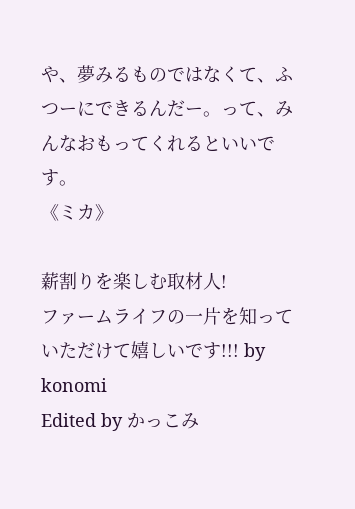や、夢みるものではなくて、ふつーにできるんだー。って、みんなおもってくれるといいです。
《ミカ》

薪割りを楽しむ取材人!
ファームライフの一片を知っていただけて嬉しいです!!! by konomi
Edited by かっこみ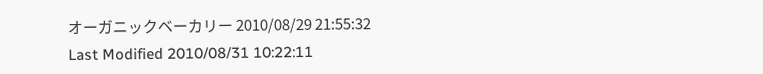オーガニックベーカリー 2010/08/29 21:55:32
Last Modified 2010/08/31 10:22:11